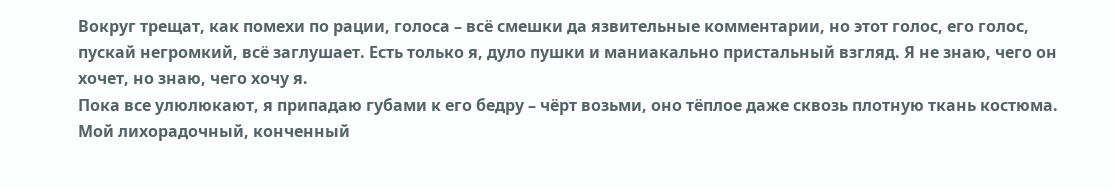Вокруг трещат, как помехи по рации, голоса – всё смешки да язвительные комментарии, но этот голос, его голос, пускай негромкий, всё заглушает. Есть только я, дуло пушки и маниакально пристальный взгляд. Я не знаю, чего он хочет, но знаю, чего хочу я.
Пока все улюлюкают, я припадаю губами к его бедру – чёрт возьми, оно тёплое даже сквозь плотную ткань костюма. Мой лихорадочный, конченный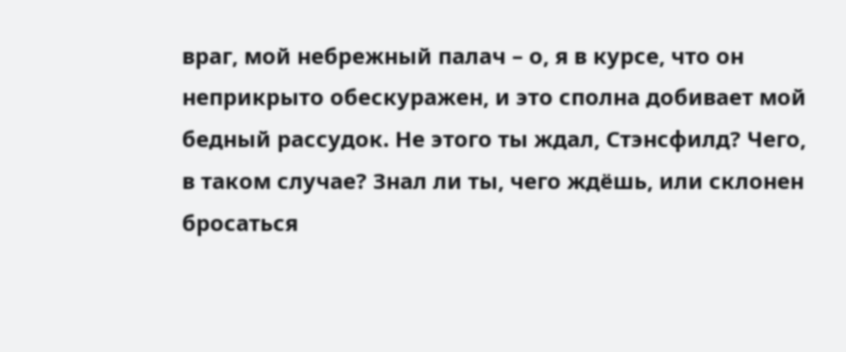враг, мой небрежный палач – о, я в курсе, что он неприкрыто обескуражен, и это сполна добивает мой бедный рассудок. Не этого ты ждал, Стэнсфилд? Чего, в таком случае? Знал ли ты, чего ждёшь, или склонен бросаться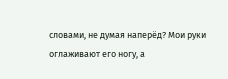словами, не думая наперёд? Мои руки оглаживают его ногу, а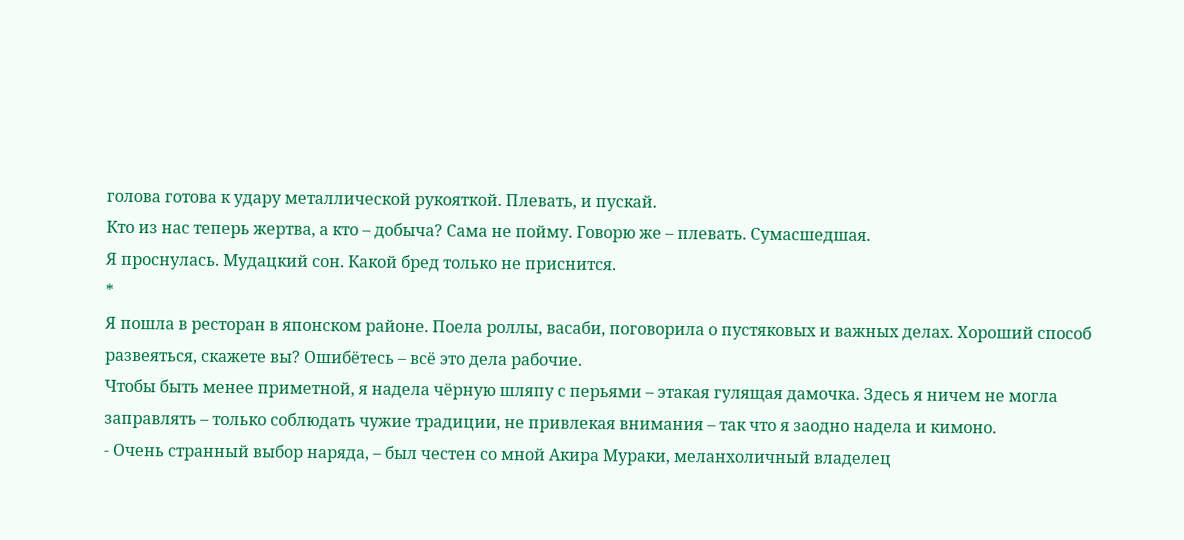голова готова к удару металлической рукояткой. Плевать, и пускай.
Кто из нас теперь жертва, а кто – добыча? Сама не пойму. Говорю же – плевать. Сумасшедшая.
Я проснулась. Мудацкий сон. Какой бред только не приснится.
*
Я пошла в ресторан в японском районе. Поела роллы, васаби, поговорила о пустяковых и важных делах. Хороший способ развеяться, скажете вы? Ошибётесь – всё это дела рабочие.
Чтобы быть менее приметной, я надела чёрную шляпу с перьями – этакая гулящая дамочка. Здесь я ничем не могла заправлять – только соблюдать чужие традиции, не привлекая внимания – так что я заодно надела и кимоно.
- Очень странный выбор наряда, – был честен со мной Акира Мураки, меланхоличный владелец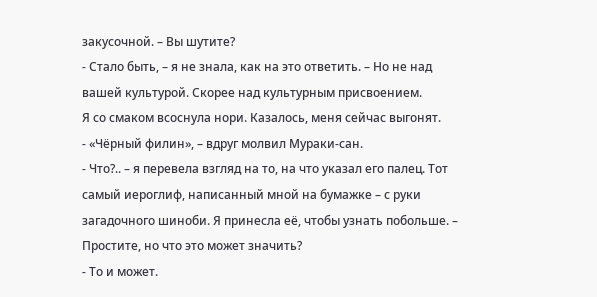закусочной. – Вы шутите?
- Стало быть, – я не знала, как на это ответить. – Но не над вашей культурой. Скорее над культурным присвоением.
Я со смаком всоснула нори. Казалось, меня сейчас выгонят.
- «Чёрный филин», – вдруг молвил Мураки-сан.
- Что?.. – я перевела взгляд на то, на что указал его палец. Тот самый иероглиф, написанный мной на бумажке – с руки загадочного шиноби. Я принесла её, чтобы узнать побольше. – Простите, но что это может значить?
- То и может.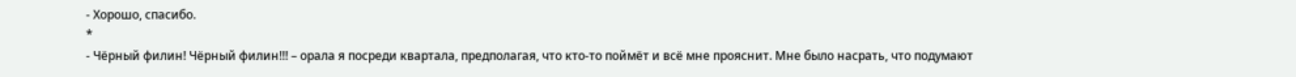- Хорошо, спасибо.
*
- Чёрный филин! Чёрный филин!!! – орала я посреди квартала, предполагая, что кто-то поймёт и всё мне прояснит. Мне было насрать, что подумают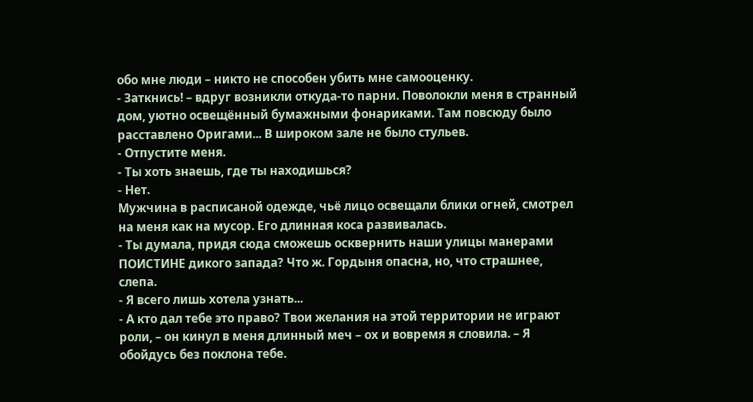обо мне люди – никто не способен убить мне самооценку.
- Заткнись! – вдруг возникли откуда-то парни. Поволокли меня в странный дом, уютно освещённый бумажными фонариками. Там повсюду было расставлено Оригами... В широком зале не было стульев.
- Отпустите меня.
- Ты хоть знаешь, где ты находишься?
- Нет.
Мужчина в расписаной одежде, чьё лицо освещали блики огней, смотрел на меня как на мусор. Его длинная коса развивалась.
- Ты думала, придя сюда сможешь осквернить наши улицы манерами ПОИСТИНЕ дикого запада? Что ж. Гордыня опасна, но, что страшнее, слепа.
- Я всего лишь хотела узнать...
- А кто дал тебе это право? Твои желания на этой территории не играют роли, – он кинул в меня длинный меч – ох и вовремя я словила. – Я обойдусь без поклона тебе.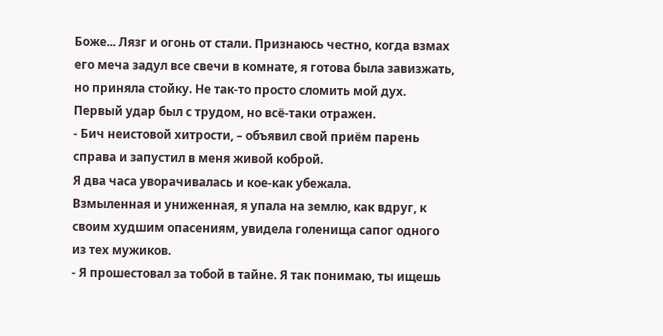Боже... Лязг и огонь от стали. Признаюсь честно, когда взмах его меча задул все свечи в комнате, я готова была завизжать, но приняла стойку. Не так-то просто сломить мой дух. Первый удар был с трудом, но всё-таки отражен.
- Бич неистовой хитрости, – объявил свой приём парень справа и запустил в меня живой коброй.
Я два часа уворачивалась и кое-как убежала.
Взмыленная и униженная, я упала на землю, как вдруг, к своим худшим опасениям, увидела голенища сапог одного из тех мужиков.
- Я прошестовал за тобой в тайне. Я так понимаю, ты ищешь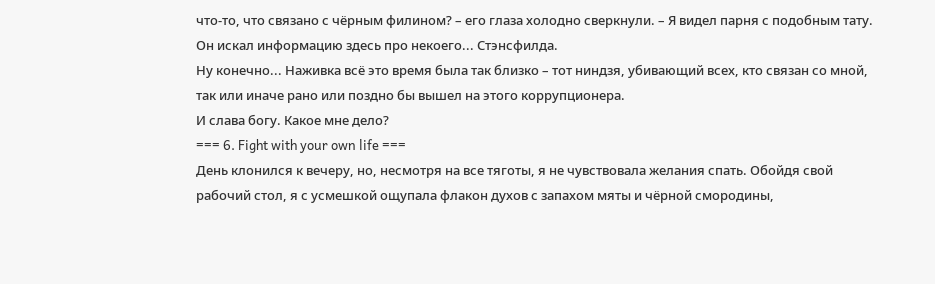что-то, что связано с чёрным филином? – его глаза холодно сверкнули. – Я видел парня с подобным тату. Он искал информацию здесь про некоего... Стэнсфилда.
Ну конечно... Наживка всё это время была так близко – тот ниндзя, убивающий всех, кто связан со мной, так или иначе рано или поздно бы вышел на этого коррупционера.
И слава богу. Какое мне дело?
=== 6. Fight with your own life ===
День клонился к вечеру, но, несмотря на все тяготы, я не чувствовала желания спать. Обойдя свой рабочий стол, я с усмешкой ощупала флакон духов с запахом мяты и чёрной смородины,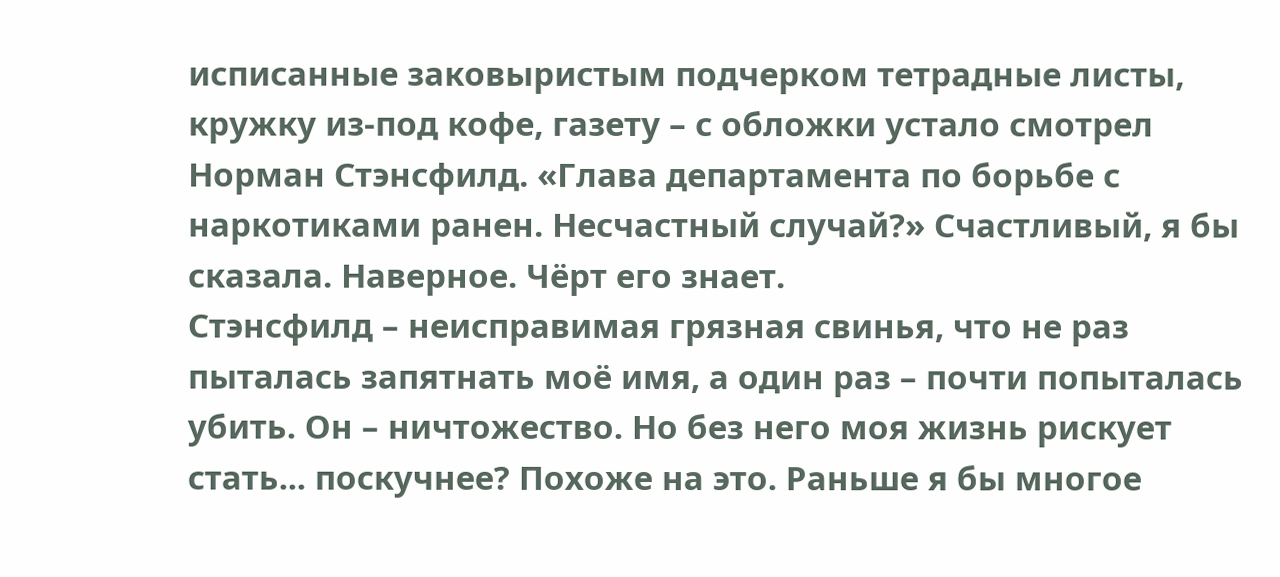исписанные заковыристым подчерком тетрадные листы, кружку из-под кофе, газету – с обложки устало смотрел Норман Стэнсфилд. «Глава департамента по борьбе с наркотиками ранен. Несчастный случай?» Счастливый, я бы сказала. Наверное. Чёрт его знает.
Стэнсфилд – неисправимая грязная свинья, что не раз пыталась запятнать моё имя, а один раз – почти попыталась убить. Он – ничтожество. Но без него моя жизнь рискует стать... поскучнее? Похоже на это. Раньше я бы многое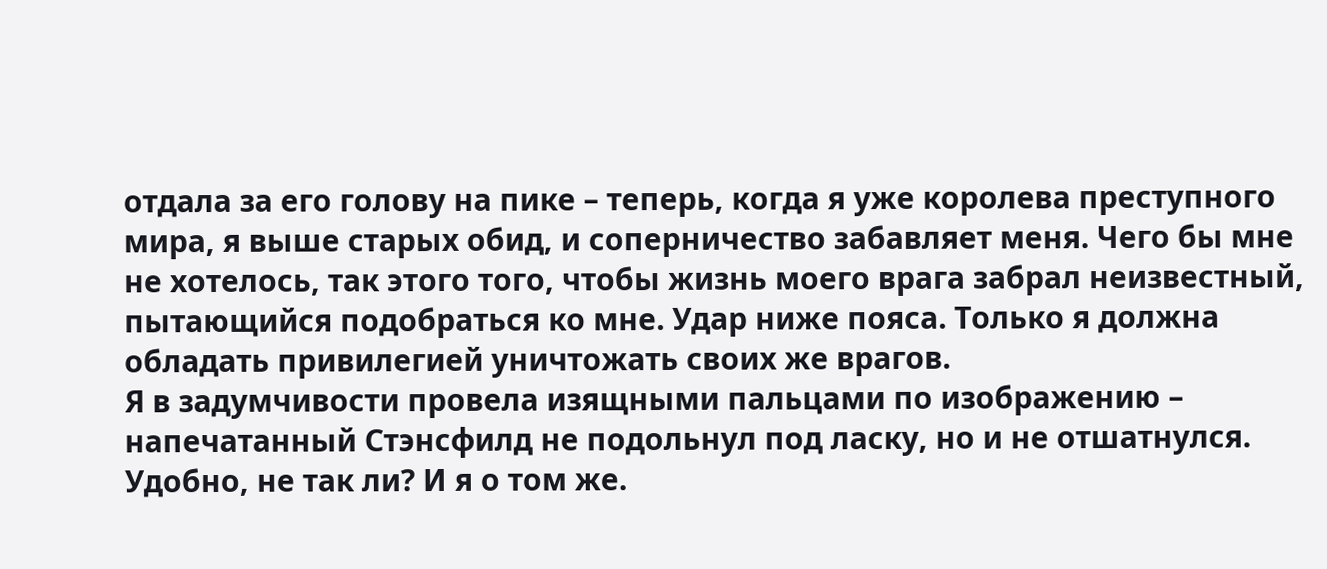отдала за его голову на пике – теперь, когда я уже королева преступного мира, я выше старых обид, и соперничество забавляет меня. Чего бы мне не хотелось, так этого того, чтобы жизнь моего врага забрал неизвестный, пытающийся подобраться ко мне. Удар ниже пояса. Только я должна обладать привилегией уничтожать своих же врагов.
Я в задумчивости провела изящными пальцами по изображению – напечатанный Стэнсфилд не подольнул под ласку, но и не отшатнулся. Удобно, не так ли? И я о том же.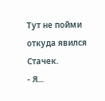Тут не пойми откуда явился Стачек.
- Я...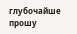глубочайше прошу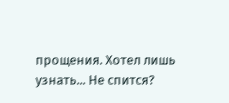прощения. Хотел лишь узнать... Не спится?